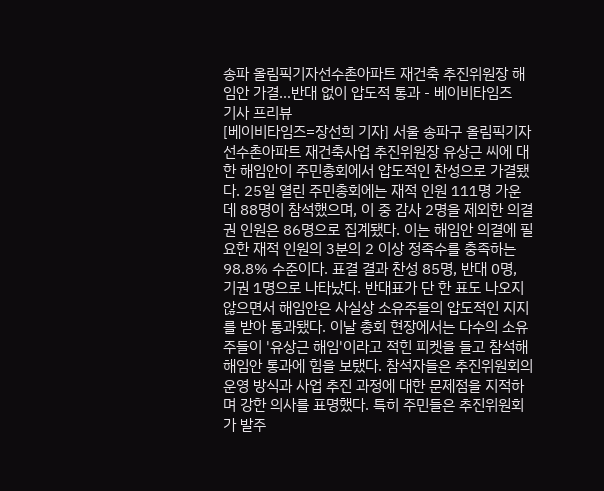송파 올림픽기자선수촌아파트 재건축 추진위원장 해임안 가결…반대 없이 압도적 통과 - 베이비타임즈
기사 프리뷰
[베이비타임즈=장선희 기자] 서울 송파구 올림픽기자선수촌아파트 재건축사업 추진위원장 유상근 씨에 대한 해임안이 주민총회에서 압도적인 찬성으로 가결됐다. 25일 열린 주민총회에는 재적 인원 111명 가운데 88명이 참석했으며, 이 중 감사 2명을 제외한 의결권 인원은 86명으로 집계됐다. 이는 해임안 의결에 필요한 재적 인원의 3분의 2 이상 정족수를 충족하는 98.8% 수준이다. 표결 결과 찬성 85명, 반대 0명, 기권 1명으로 나타났다. 반대표가 단 한 표도 나오지 않으면서 해임안은 사실상 소유주들의 압도적인 지지를 받아 통과됐다. 이날 총회 현장에서는 다수의 소유주들이 '유상근 해임'이라고 적힌 피켓을 들고 참석해 해임안 통과에 힘을 보탰다. 참석자들은 추진위원회의 운영 방식과 사업 추진 과정에 대한 문제점을 지적하며 강한 의사를 표명했다. 특히 주민들은 추진위원회가 발주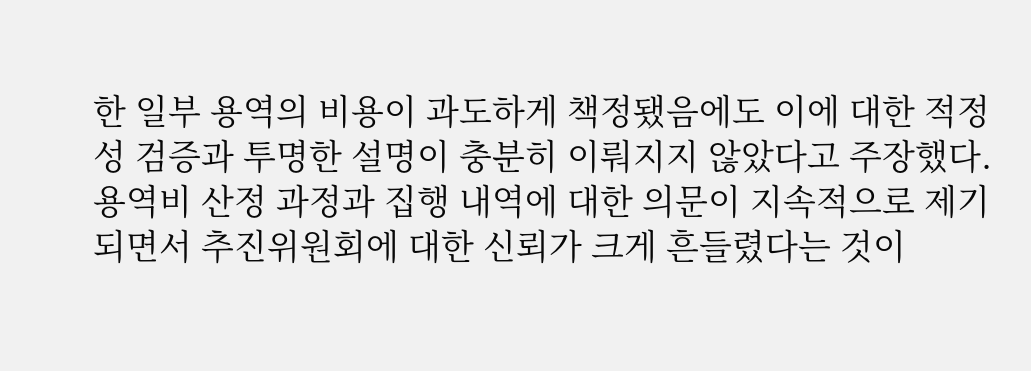한 일부 용역의 비용이 과도하게 책정됐음에도 이에 대한 적정성 검증과 투명한 설명이 충분히 이뤄지지 않았다고 주장했다. 용역비 산정 과정과 집행 내역에 대한 의문이 지속적으로 제기되면서 추진위원회에 대한 신뢰가 크게 흔들렸다는 것이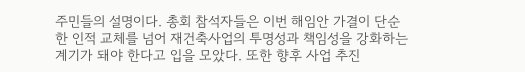주민들의 설명이다. 총회 참석자들은 이번 해임안 가결이 단순한 인적 교체를 넘어 재건축사업의 투명성과 책임성을 강화하는 계기가 돼야 한다고 입을 모았다. 또한 향후 사업 추진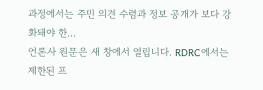과정에서는 주민 의견 수렴과 정보 공개가 보다 강화돼야 한...
언론사 원문은 새 창에서 열립니다. RDRC에서는 제한된 프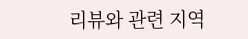리뷰와 관련 지역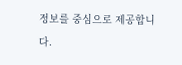정보를 중심으로 제공합니다.